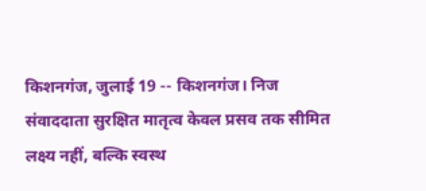किशनगंज, जुलाई 19 -- किशनगंज। निज संवाददाता सुरक्षित मातृत्व केवल प्रसव तक सीमित लक्ष्य नहीं, बल्कि स्वस्थ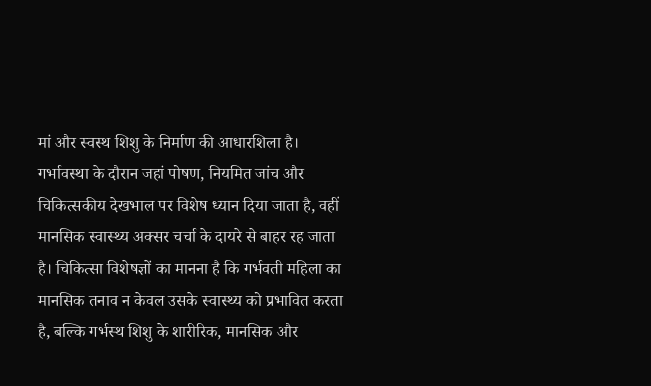मां और स्वस्थ शिशु के निर्माण की आधारशिला है। गर्भावस्था के दौरान जहां पोषण, नियमित जांच और चिकित्सकीय देखभाल पर विशेष ध्यान दिया जाता है, वहीं मानसिक स्वास्थ्य अक्सर चर्चा के दायरे से बाहर रह जाता है। चिकित्सा विशेषज्ञों का मानना है कि गर्भवती महिला का मानसिक तनाव न केवल उसके स्वास्थ्य को प्रभावित करता है, बल्कि गर्भस्थ शिशु के शारीरिक, मानसिक और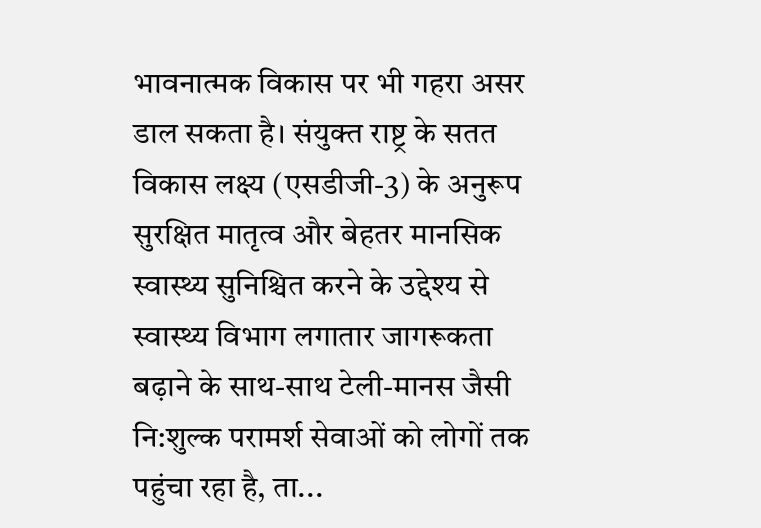भावनात्मक विकास पर भी गहरा असर डाल सकता है। संयुक्त राष्ट्र के सतत विकास लक्ष्य (एसडीजी-3) के अनुरूप सुरक्षित मातृत्व और बेहतर मानसिक स्वास्थ्य सुनिश्चित करने के उद्देश्य से स्वास्थ्य विभाग लगातार जागरूकता बढ़ाने के साथ-साथ टेली-मानस जैसी नि:शुल्क परामर्श सेवाओं को लोगों तक पहुंचा रहा है, ता...